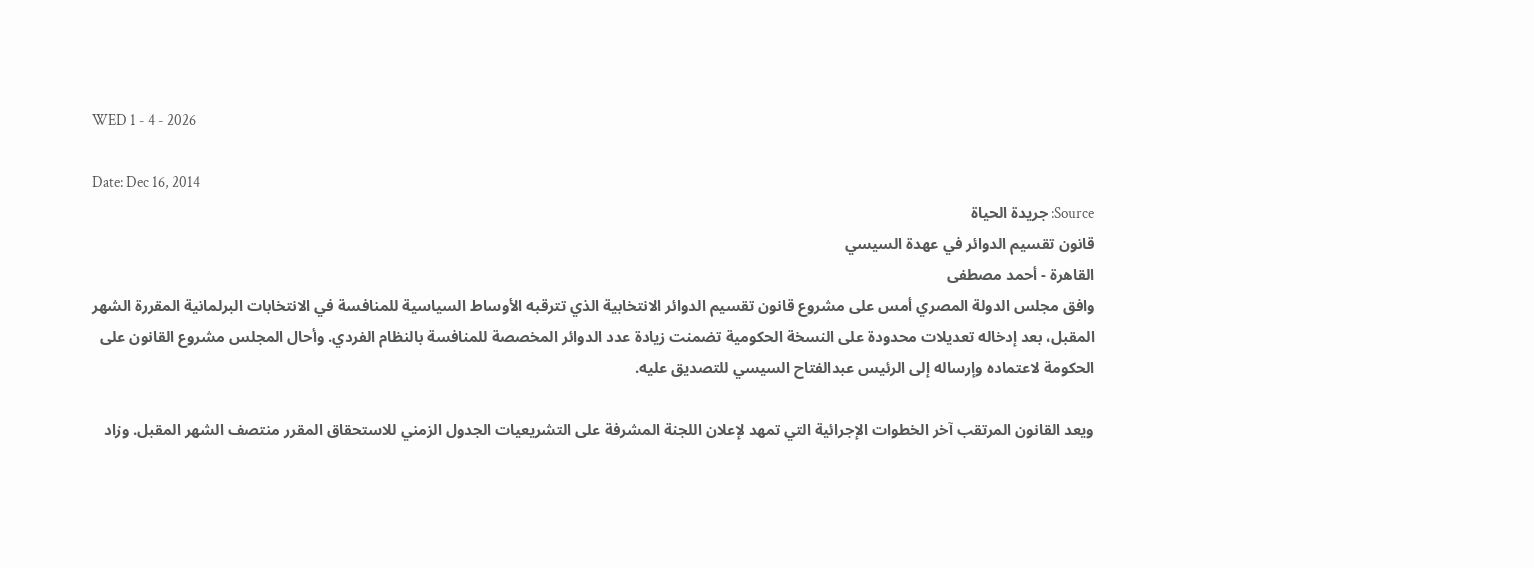WED 1 - 4 - 2026

Date: Dec 16, 2014
Source: جريدة الحياة
قانون تقسيم الدوائر في عهدة السيسي
القاهرة - أحمد مصطفى
وافق مجلس الدولة المصري أمس على مشروع قانون تقسيم الدوائر الانتخابية الذي تترقبه الأوساط السياسية للمنافسة في الانتخابات البرلمانية المقررة الشهر المقبل، بعد إدخاله تعديلات محدودة على النسخة الحكومية تضمنت زيادة عدد الدوائر المخصصة للمنافسة بالنظام الفردي. وأحال المجلس مشروع القانون على الحكومة لاعتماده وإرساله إلى الرئيس عبدالفتاح السيسي للتصديق عليه.

ويعد القانون المرتقب آخر الخطوات الإجرائية التي تمهد لإعلان اللجنة المشرفة على التشريعيات الجدول الزمني للاستحقاق المقرر منتصف الشهر المقبل. وزاد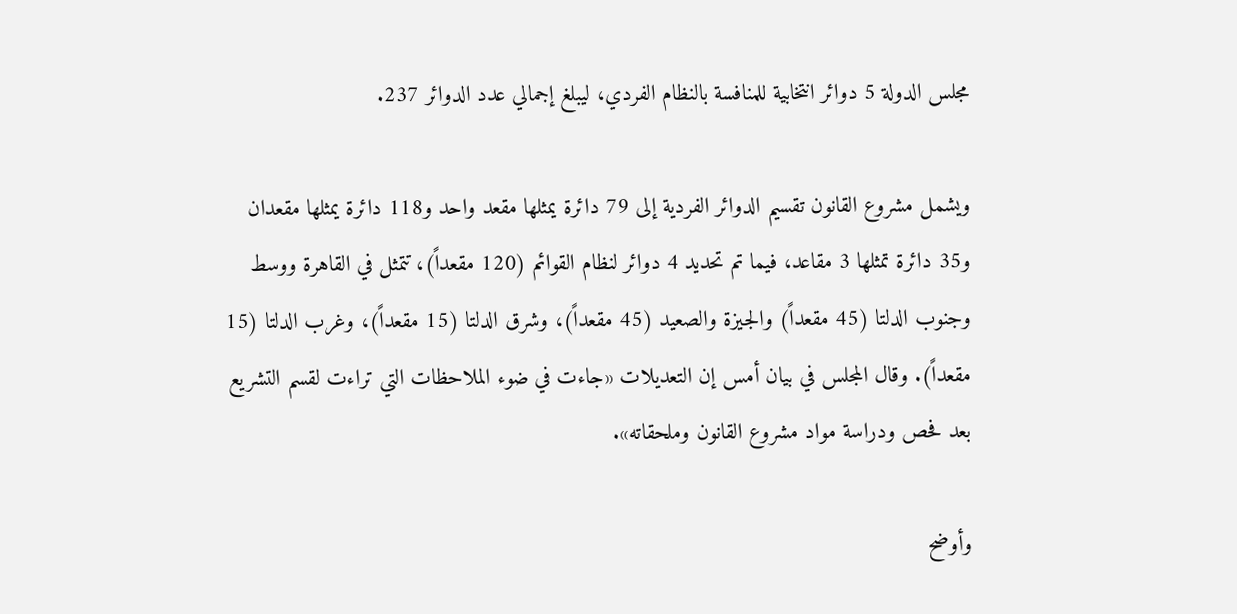مجلس الدولة 5 دوائر انتخابية للمنافسة بالنظام الفردي، ليبلغ إجمالي عدد الدوائر 237.

ويشمل مشروع القانون تقسيم الدوائر الفردية إلى 79 دائرة يمثلها مقعد واحد و118 دائرة يمثلها مقعدان و35 دائرة تمثلها 3 مقاعد، فيما تم تحديد 4 دوائر لنظام القوائم (120 مقعداً)، تتمثل في القاهرة ووسط وجنوب الدلتا (45 مقعداً) والجيزة والصعيد (45 مقعداً)، وشرق الدلتا (15 مقعداً)، وغرب الدلتا (15 مقعداً). وقال المجلس في بيان أمس إن التعديلات «جاءت في ضوء الملاحظات التي تراءت لقسم التشريع بعد فحص ودراسة مواد مشروع القانون وملحقاته».

وأوضح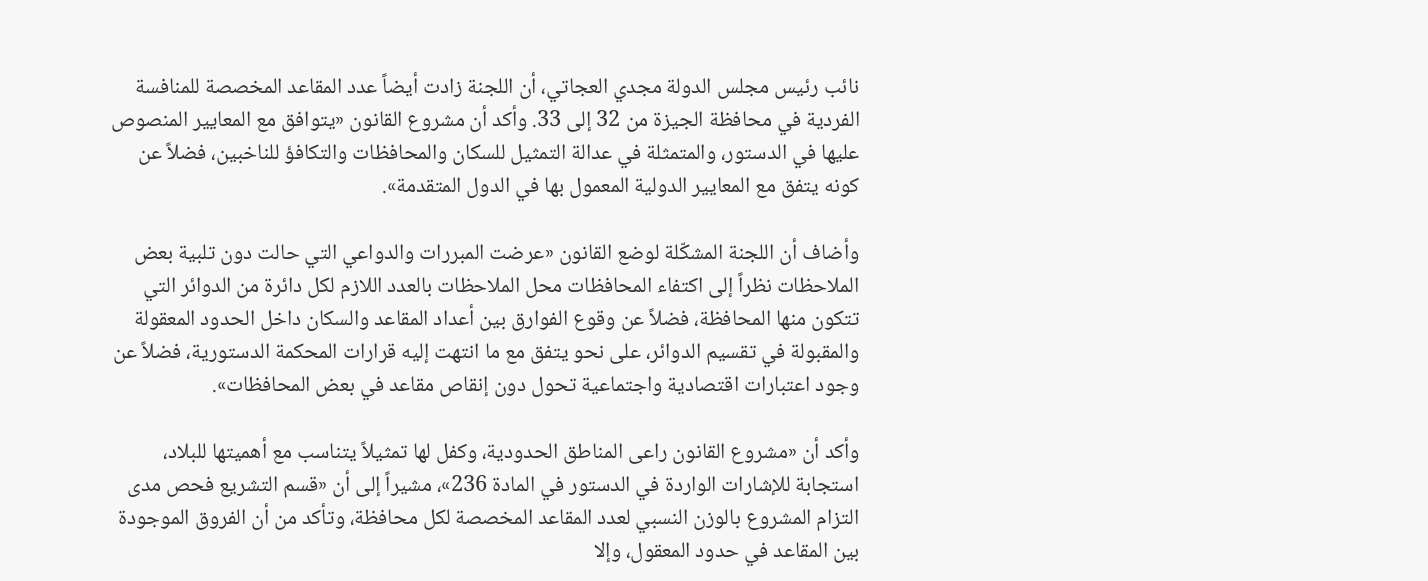نائب رئيس مجلس الدولة مجدي العجاتي، أن اللجنة زادت أيضاً عدد المقاعد المخصصة للمنافسة الفردية في محافظة الجيزة من 32 إلى 33. وأكد أن مشروع القانون «يتوافق مع المعايير المنصوص عليها في الدستور، والمتمثلة في عدالة التمثيل للسكان والمحافظات والتكافؤ للناخبين، فضلاً عن كونه يتفق مع المعايير الدولية المعمول بها في الدول المتقدمة».

وأضاف أن اللجنة المشكّلة لوضع القانون «عرضت المبررات والدواعي التي حالت دون تلبية بعض الملاحظات نظراً إلى اكتفاء المحافظات محل الملاحظات بالعدد اللازم لكل دائرة من الدوائر التي تتكون منها المحافظة، فضلاً عن وقوع الفوارق بين أعداد المقاعد والسكان داخل الحدود المعقولة والمقبولة في تقسيم الدوائر، على نحو يتفق مع ما انتهت إليه قرارات المحكمة الدستورية، فضلاً عن وجود اعتبارات اقتصادية واجتماعية تحول دون إنقاص مقاعد في بعض المحافظات».

وأكد أن «مشروع القانون راعى المناطق الحدودية، وكفل لها تمثيلاً يتناسب مع أهميتها للبلاد، استجابة للإشارات الواردة في الدستور في المادة 236»، مشيراً إلى أن «قسم التشريع فحص مدى التزام المشروع بالوزن النسبي لعدد المقاعد المخصصة لكل محافظة، وتأكد من أن الفروق الموجودة بين المقاعد في حدود المعقول، وإلا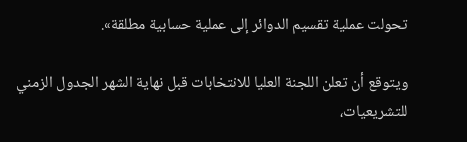تحولت عملية تقسيم الدوائر إلى عملية حسابية مطلقة».

ويتوقع أن تعلن اللجنة العليا للانتخابات قبل نهاية الشهر الجدول الزمني للتشريعيات،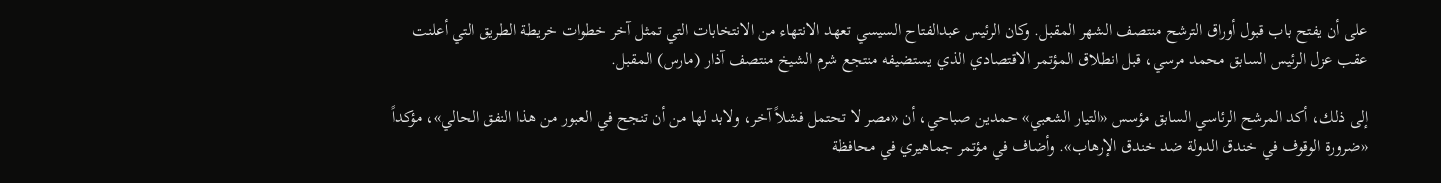على أن يفتح باب قبول أوراق الترشح منتصف الشهر المقبل. وكان الرئيس عبدالفتاح السيسي تعهد الانتهاء من الانتخابات التي تمثل آخر خطوات خريطة الطريق التي أعلنت عقب عزل الرئيس السابق محمد مرسي، قبل انطلاق المؤتمر الاقتصادي الذي يستضيفه منتجع شرم الشيخ منتصف آذار (مارس) المقبل.

إلى ذلك، أكد المرشح الرئاسي السابق مؤسس «التيار الشعبي» حمدين صباحي، أن «مصر لا تحتمل فشلاً آخر، ولابد لها من أن تنجح في العبور من هذا النفق الحالي»، مؤكداً «ضرورة الوقوف في خندق الدولة ضد خندق الإرهاب». وأضاف في مؤتمر جماهيري في محافظة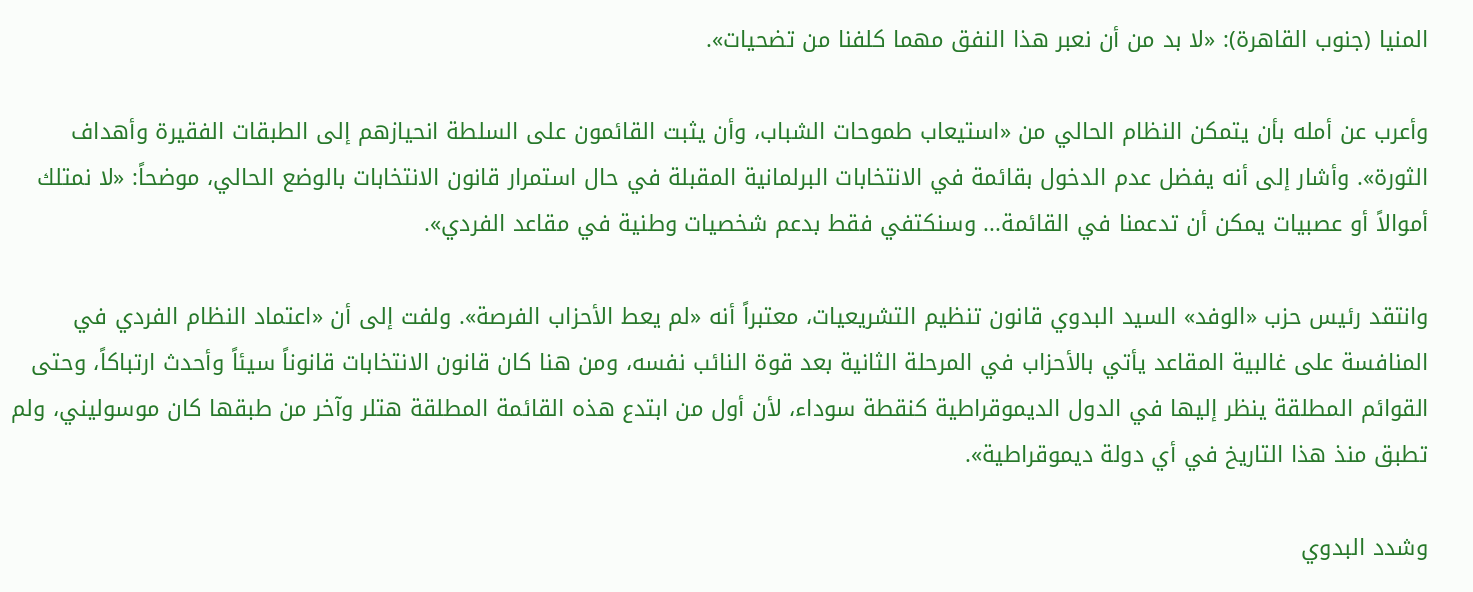المنيا (جنوب القاهرة): «لا بد من أن نعبر هذا النفق مهما كلفنا من تضحيات».

وأعرب عن أمله بأن يتمكن النظام الحالي من «استيعاب طموحات الشباب، وأن يثبت القائمون على السلطة انحيازهم إلى الطبقات الفقيرة وأهداف الثورة». وأشار إلى أنه يفضل عدم الدخول بقائمة في الانتخابات البرلمانية المقبلة في حال استمرار قانون الانتخابات بالوضع الحالي، موضحاً: «لا نمتلك أموالاً أو عصبيات يمكن أن تدعمنا في القائمة... وسنكتفي فقط بدعم شخصيات وطنية في مقاعد الفردي».

وانتقد رئيس حزب «الوفد» السيد البدوي قانون تنظيم التشريعيات، معتبراً أنه «لم يعط الأحزاب الفرصة». ولفت إلى أن «اعتماد النظام الفردي في المنافسة على غالبية المقاعد يأتي بالأحزاب في المرحلة الثانية بعد قوة النائب نفسه، ومن هنا كان قانون الانتخابات قانوناً سيئاً وأحدث ارتباكاً، وحتى القوائم المطلقة ينظر إليها في الدول الديموقراطية كنقطة سوداء، لأن أول من ابتدع هذه القائمة المطلقة هتلر وآخر من طبقها كان موسوليني، ولم تطبق منذ هذا التاريخ في أي دولة ديموقراطية».

وشدد البدوي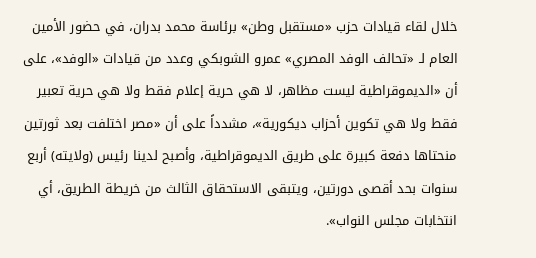خلال لقاء قيادات حزب «مستقبل وطن» برئاسة محمد بدران، في حضور الأمين العام لـ «تحالف الوفد المصري» عمرو الشوبكي وعدد من قيادات «الوفد»، على أن «الديموقراطية ليست مظاهر، لا هي حرية إعلام فقط ولا هي حرية تعبير فقط ولا هي تكوين أحزاب ديكورية»، مشدداً على أن «مصر اختلفت بعد ثورتين منحتاها دفعة كبيرة على طريق الديموقراطية، وأصبح لدينا رئيس (ولايته) أربع سنوات بحد أقصى دورتين، ويتبقى الاستحقاق الثالث من خريطة الطريق، أي انتخابات مجلس النواب».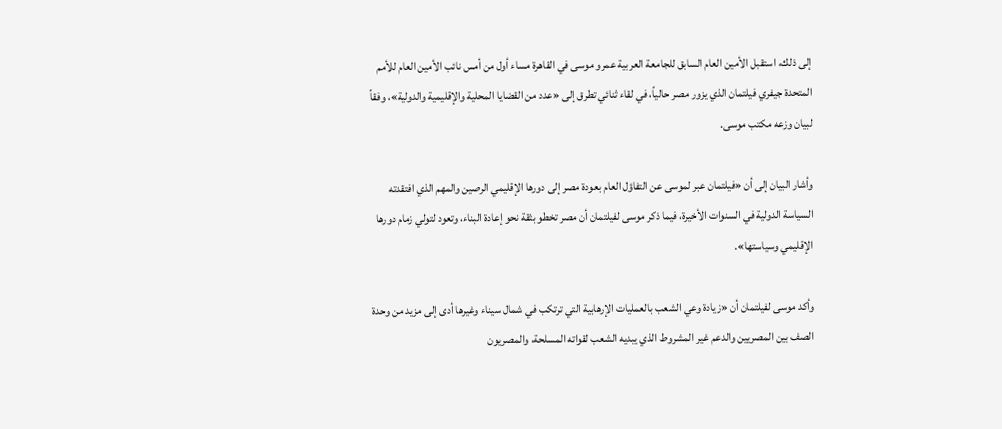إلى ذلك، استقبل الأمين العام السابق للجامعة العربية عمرو موسى في القاهرة مساء أول من أمس نائب الأمين العام للأمم المتحدة جيفري فيلتمان الذي يزور مصر حالياً، في لقاء ثنائي تطرق إلى «عدد من القضايا المحلية والإقليمية والدولية»، وفقاً لبيان وزعه مكتب موسى.

وأشار البيان إلى أن «فيلتمان عبر لموسى عن التفاؤل العام بعودة مصر إلى دورها الإقليمي الرصين والمهم الذي افتقدته السياسة الدولية في السنوات الأخيرة، فيما ذكر موسى لفيلتمان أن مصر تخطو بثقة نحو إعادة البناء، وتعود لتولي زمام دورها الإقليمي وسياستها».

وأكد موسى لفيلتمان أن «زيادة وعي الشعب بالعمليات الإرهابية التي ترتكب في شمال سيناء وغيرها أدى إلى مزيد من وحدة الصف بين المصريين والدعم غير المشروط الذي يبديه الشعب لقواته المسلحة، والمصريون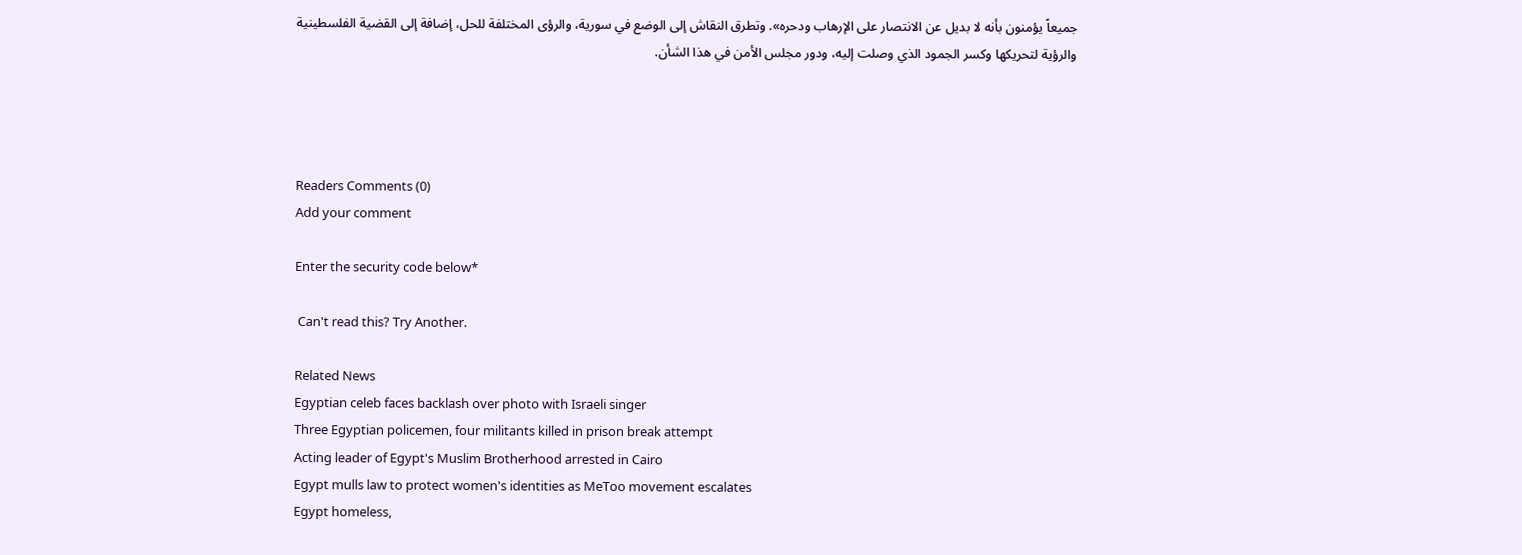جميعاً يؤمنون بأنه لا بديل عن الانتصار على الإرهاب ودحره». وتطرق النقاش إلى الوضع في سورية، والرؤى المختلفة للحل، إضافة إلى القضية الفلسطينية والرؤية لتحريكها وكسر الجمود الذي وصلت إليه، ودور مجلس الأمن في هذا الشأن.




Readers Comments (0)
Add your comment

Enter the security code below*

 Can't read this? Try Another.

Related News
Egyptian celeb faces backlash over photo with Israeli singer
Three Egyptian policemen, four militants killed in prison break attempt
Acting leader of Egypt's Muslim Brotherhood arrested in Cairo
Egypt mulls law to protect women's identities as MeToo movement escalates
Egypt homeless,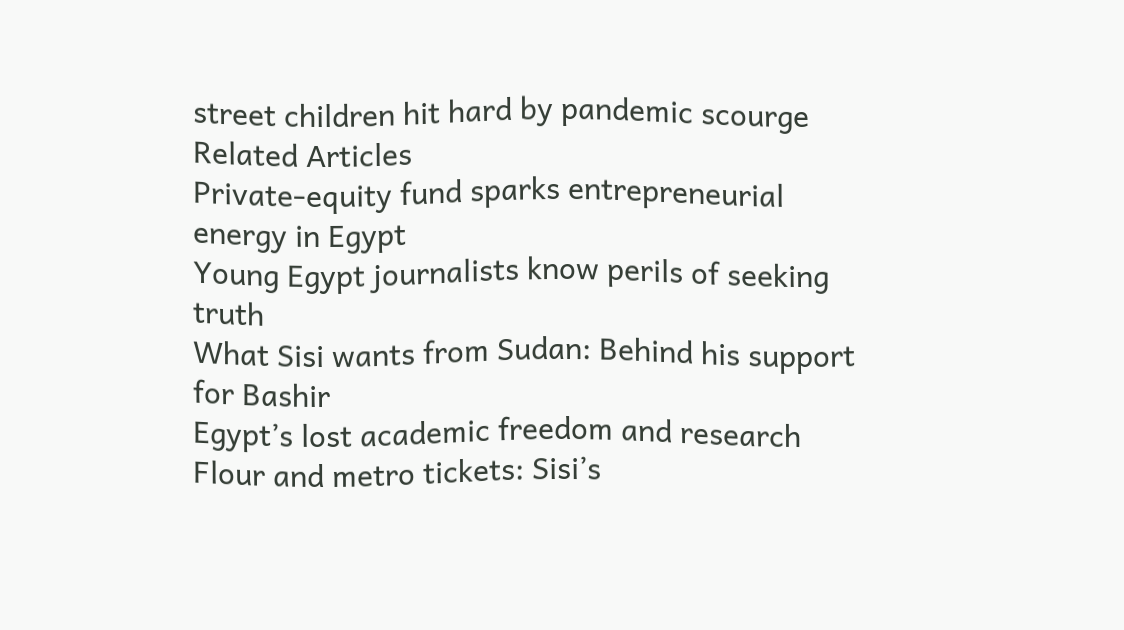street children hit hard by pandemic scourge
Related Articles
Private-equity fund sparks entrepreneurial energy in Egypt
Young Egypt journalists know perils of seeking truth
What Sisi wants from Sudan: Behind his support for Bashir
Egypt’s lost academic freedom and research
Flour and metro tickets: Sisi’s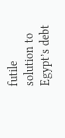futile solution to Egypt’s debt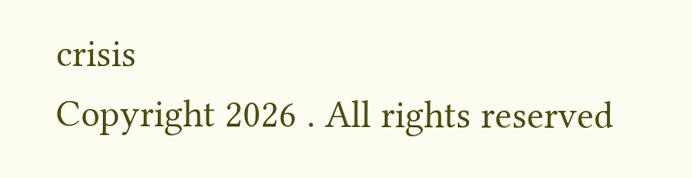crisis
Copyright 2026 . All rights reserved